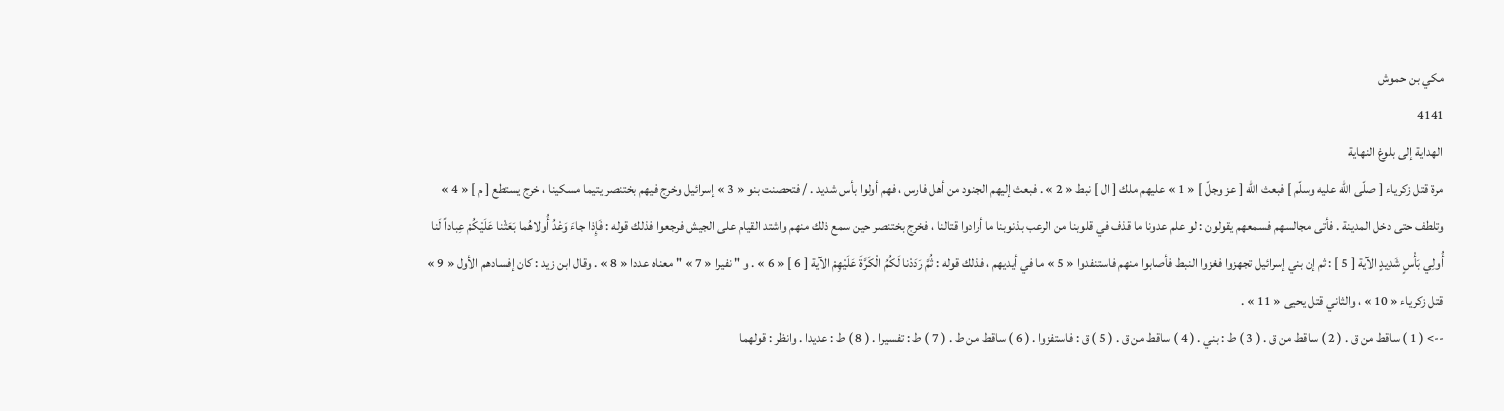مكي بن حموش
4141
الهداية إلى بلوغ النهاية
مرة قتل زكرياء [ صلّى اللّه عليه وسلّم ] فبعث اللّه [ عز وجلّ ] « 1 » عليهم ملك [ ال ] نبط « 2 » . فبعث إليهم الجنود من أهل فارس ، فهم أولوا بأس شديد . / فتحصنت بنو « 3 » إسرائيل وخرج فيهم بختنصر يتيما مسكينا ، خرج يستطع [ م ] « 4 » وتلطف حتى دخل المدينة . فأتى مجالسهم فسمعهم يقولون : لو علم عدونا ما قذف في قلوبنا من الرعب بذنوبنا ما أرادوا قتالنا ، فخرج بختنصر حين سمع ذلك منهم واشتد القيام على الجيش فرجعوا فذلك قوله : فَإِذا جاءَ وَعْدُ أُولاهُما بَعَثْنا عَلَيْكُمْ عِباداً لَنا أُولِي بَأْسٍ شَدِيدٍ الآية [ 5 ] : ثم إن بني إسرائيل تجهزوا فغزوا النبط فأصابوا منهم فاستنفدوا « 5 » ما في أيديهم ، فذلك قوله : ثُمَّ رَدَدْنا لَكُمُ الْكَرَّةَ عَلَيْهِمْ الآية [ 6 ] « 6 » . و " نفيرا « 7 » " معناه عددا « 8 » . وقال ابن زيد : كان إفسادهم الأول « 9 » قتل زكرياء « 10 » ، والثاني قتل يحيى « 11 » .
--> ( 1 ) ساقط من ق . ( 2 ) ساقط من ق . ( 3 ) ط : بني . ( 4 ) ساقط من ق . ( 5 ) ق : فاستفزوا . ( 6 ) ساقط من ط . ( 7 ) ط : تفسيرا . ( 8 ) ط : عديدا . وانظر : قولهما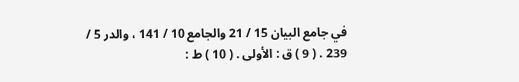في جامع البيان 15 / 21 والجامع 10 / 141 ، والدر 5 / 239 . ( 9 ) ق : الأولى . ( 10 ) ط :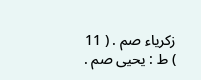زكرياء صم . ( 11 ) ط : يحيى صم .